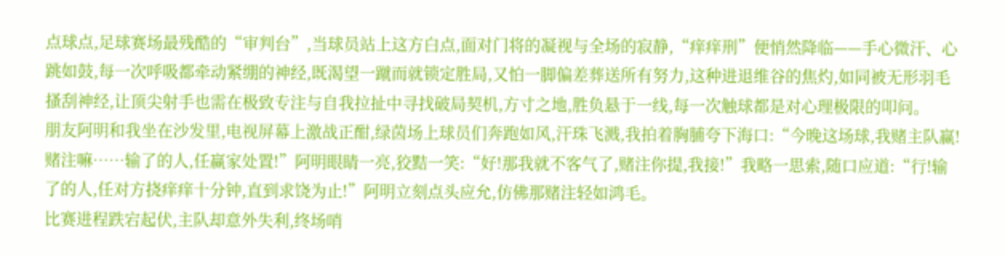点球点,足球赛场最残酷的“审判台”,当球员站上这方白点,面对门将的凝视与全场的寂静,“痒痒刑”便悄然降临——手心微汗、心跳如鼓,每一次呼吸都牵动紧绷的神经,既渴望一蹴而就锁定胜局,又怕一脚偏差葬送所有努力,这种进退维谷的焦灼,如同被无形羽毛搔刮神经,让顶尖射手也需在极致专注与自我拉扯中寻找破局契机,方寸之地,胜负悬于一线,每一次触球都是对心理极限的叩问。
朋友阿明和我坐在沙发里,电视屏幕上激战正酣,绿茵场上球员们奔跑如风,汗珠飞溅,我拍着胸脯夸下海口:“今晚这场球,我赌主队赢!赌注嘛……输了的人,任赢家处置!”阿明眼睛一亮,狡黠一笑:“好!那我就不客气了,赌注你提,我接!”我略一思索,随口应道:“行!输了的人,任对方挠痒痒十分钟,直到求饶为止!”阿明立刻点头应允,仿佛那赌注轻如鸿毛。
比赛进程跌宕起伏,主队却意外失利,终场哨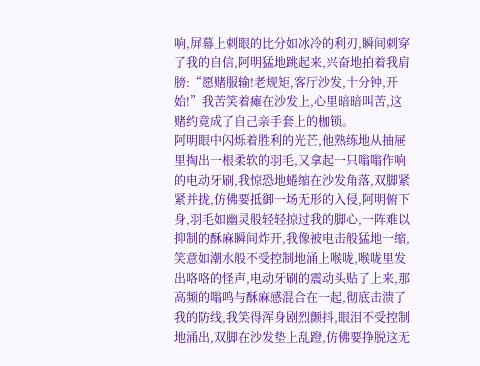响,屏幕上刺眼的比分如冰冷的利刃,瞬间刺穿了我的自信,阿明猛地跳起来,兴奋地拍着我肩膀:“愿赌服输!老规矩,客厅沙发,十分钟,开始!”我苦笑着瘫在沙发上,心里暗暗叫苦,这赌约竟成了自己亲手套上的枷锁。
阿明眼中闪烁着胜利的光芒,他熟练地从抽屉里掏出一根柔软的羽毛,又拿起一只嗡嗡作响的电动牙刷,我惊恐地蜷缩在沙发角落,双脚紧紧并拢,仿佛要抵御一场无形的入侵,阿明俯下身,羽毛如幽灵般轻轻掠过我的脚心,一阵难以抑制的酥麻瞬间炸开,我像被电击般猛地一缩,笑意如潮水般不受控制地涌上喉咙,喉咙里发出咯咯的怪声,电动牙刷的震动头贴了上来,那高频的嗡鸣与酥麻感混合在一起,彻底击溃了我的防线,我笑得浑身剧烈颤抖,眼泪不受控制地涌出,双脚在沙发垫上乱蹬,仿佛要挣脱这无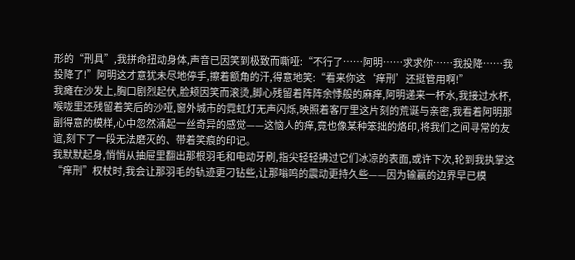形的“刑具”,我拼命扭动身体,声音已因笑到极致而嘶哑:“不行了……阿明……求求你……我投降……我投降了!”阿明这才意犹未尽地停手,擦着额角的汗,得意地笑:“看来你这‘痒刑’还挺管用啊!”
我瘫在沙发上,胸口剧烈起伏,脸颊因笑而滚烫,脚心残留着阵阵余悸般的麻痒,阿明递来一杯水,我接过水杯,喉咙里还残留着笑后的沙哑,窗外城市的霓虹灯无声闪烁,映照着客厅里这片刻的荒诞与亲密,我看着阿明那副得意的模样,心中忽然涌起一丝奇异的感觉——这恼人的痒,竟也像某种笨拙的烙印,将我们之间寻常的友谊,刻下了一段无法磨灭的、带着笑痕的印记。
我默默起身,悄悄从抽屉里翻出那根羽毛和电动牙刷,指尖轻轻拂过它们冰凉的表面,或许下次,轮到我执掌这“痒刑”权杖时,我会让那羽毛的轨迹更刁钻些,让那嗡鸣的震动更持久些——因为输赢的边界早已模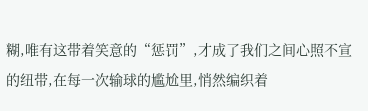糊,唯有这带着笑意的“惩罚”,才成了我们之间心照不宣的纽带,在每一次输球的尴尬里,悄然编织着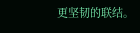更坚韧的联结。